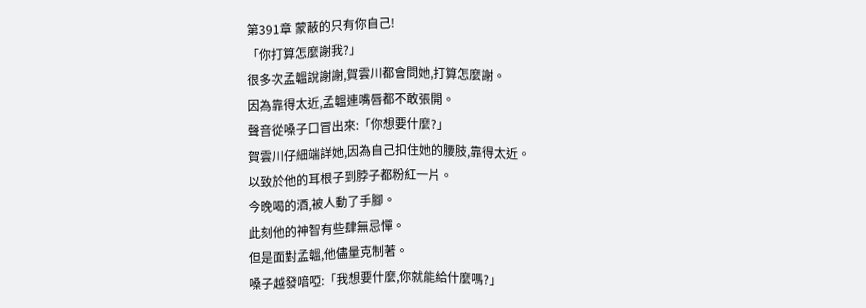第391章 蒙蔽的只有你自己!
「你打算怎麼謝我?」
很多次孟韞說謝謝,賀雲川都會問她,打算怎麼謝。
因為靠得太近,孟韞連嘴唇都不敢張開。
聲音從嗓子口冒出來:「你想要什麼?」
賀雲川仔細端詳她,因為自己扣住她的腰肢,靠得太近。
以致於他的耳根子到脖子都粉紅一片。
今晚喝的酒,被人動了手腳。
此刻他的神智有些肆無忌憚。
但是面對孟韞,他儘量克制著。
嗓子越發喑啞:「我想要什麼,你就能給什麼嗎?」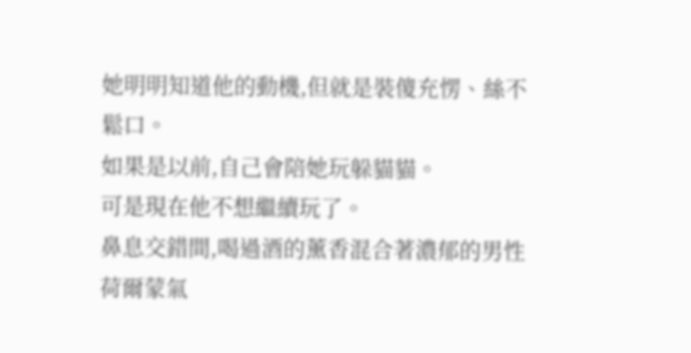她明明知道他的動機,但就是裝傻充愣、絲不鬆口。
如果是以前,自己會陪她玩躲貓貓。
可是現在他不想繼續玩了。
鼻息交錯間,喝過酒的薰香混合著濃郁的男性荷爾蒙氣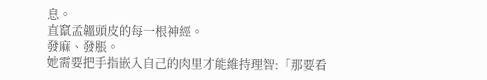息。
直竄孟韞頭皮的每一根神經。
發麻、發脹。
她需要把手指嵌入自己的肉里才能維持理智:「那要看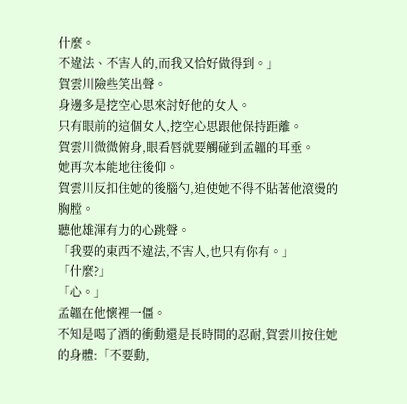什麼。
不違法、不害人的,而我又恰好做得到。」
賀雲川險些笑出聲。
身邊多是挖空心思來討好他的女人。
只有眼前的這個女人,挖空心思跟他保持距離。
賀雲川微微俯身,眼看唇就要觸碰到孟韞的耳垂。
她再次本能地往後仰。
賀雲川反扣住她的後腦勺,迫使她不得不貼著他滾燙的胸膛。
聽他雄渾有力的心跳聲。
「我要的東西不違法,不害人,也只有你有。」
「什麼?」
「心。」
孟韞在他懷裡一僵。
不知是喝了酒的衝動還是長時間的忍耐,賀雲川按住她的身體:「不要動,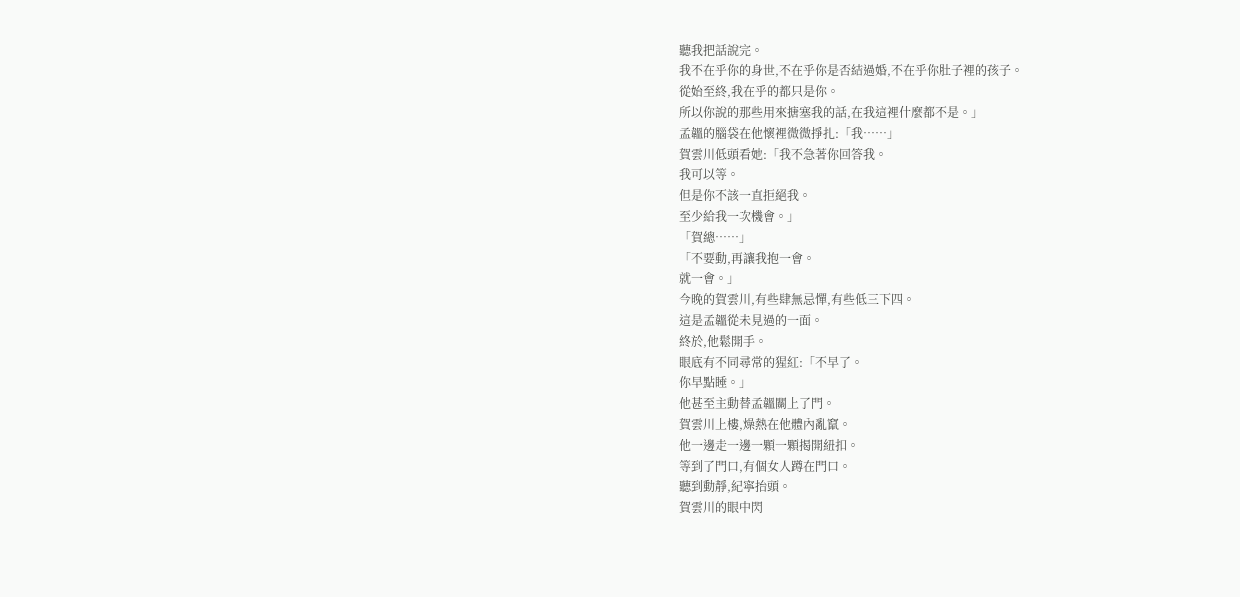聽我把話說完。
我不在乎你的身世,不在乎你是否結過婚,不在乎你肚子裡的孩子。
從始至終,我在乎的都只是你。
所以你說的那些用來搪塞我的話,在我這裡什麼都不是。」
孟韞的腦袋在他懷裡微微掙扎:「我……」
賀雲川低頭看她:「我不急著你回答我。
我可以等。
但是你不該一直拒絕我。
至少給我一次機會。」
「賀總……」
「不要動,再讓我抱一會。
就一會。」
今晚的賀雲川,有些肆無忌憚,有些低三下四。
這是孟韞從未見過的一面。
終於,他鬆開手。
眼底有不同尋常的猩紅:「不早了。
你早點睡。」
他甚至主動替孟韞關上了門。
賀雲川上樓,燥熱在他體內亂竄。
他一邊走一邊一顆一顆揭開紐扣。
等到了門口,有個女人蹲在門口。
聽到動靜,紀寧抬頭。
賀雲川的眼中閃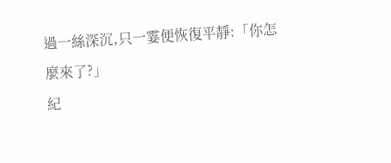過一絲深沉,只一霎便恢復平靜:「你怎麼來了?」
紀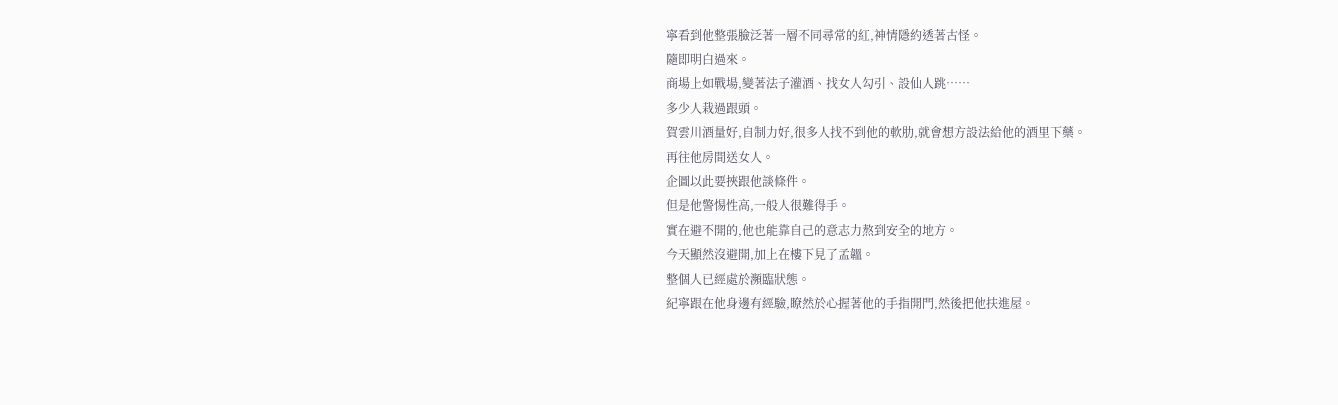寧看到他整張臉泛著一層不同尋常的紅,神情隱約透著古怪。
隨即明白過來。
商場上如戰場,變著法子灌酒、找女人勾引、設仙人跳……
多少人栽過跟頭。
賀雲川酒量好,自制力好,很多人找不到他的軟肋,就會想方設法給他的酒里下藥。
再往他房間送女人。
企圖以此要挾跟他談條件。
但是他警惕性高,一般人很難得手。
實在避不開的,他也能靠自己的意志力熬到安全的地方。
今天顯然沒避開,加上在樓下見了孟韞。
整個人已經處於瀕臨狀態。
紀寧跟在他身邊有經驗,瞭然於心握著他的手指開門,然後把他扶進屋。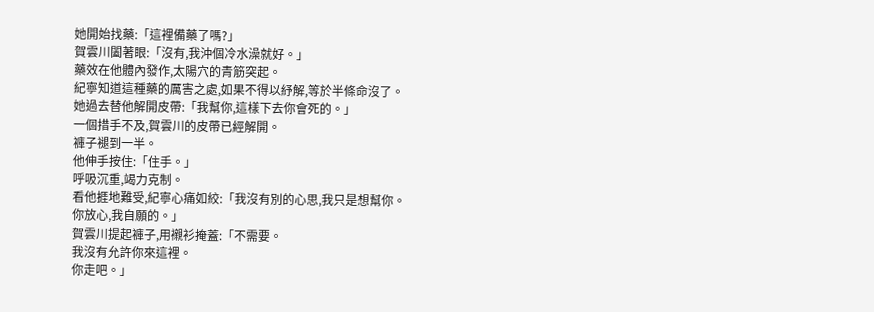她開始找藥:「這裡備藥了嗎?」
賀雲川闔著眼:「沒有,我沖個冷水澡就好。」
藥效在他體內發作,太陽穴的青筋突起。
紀寧知道這種藥的厲害之處,如果不得以紓解,等於半條命沒了。
她過去替他解開皮帶:「我幫你,這樣下去你會死的。」
一個措手不及,賀雲川的皮帶已經解開。
褲子褪到一半。
他伸手按住:「住手。」
呼吸沉重,竭力克制。
看他捱地難受,紀寧心痛如絞:「我沒有別的心思,我只是想幫你。
你放心,我自願的。」
賀雲川提起褲子,用襯衫掩蓋:「不需要。
我沒有允許你來這裡。
你走吧。」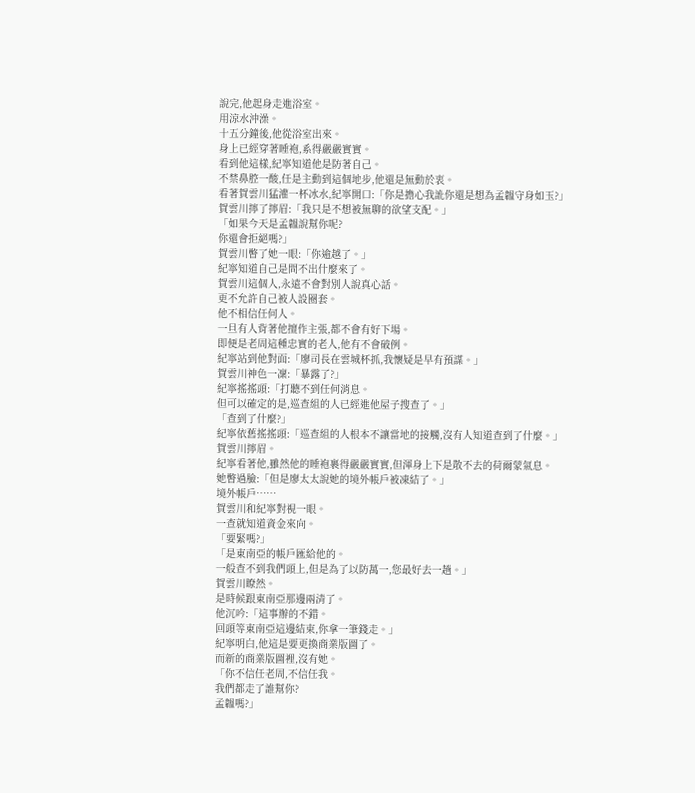說完,他起身走進浴室。
用涼水沖澡。
十五分鐘後,他從浴室出來。
身上已經穿著睡袍,系得嚴嚴實實。
看到他這樣,紀寧知道他是防著自己。
不禁鼻腔一酸,任是主動到這個地步,他還是無動於衷。
看著賀雲川猛灌一杯冰水,紀寧開口:「你是擔心我訛你還是想為孟韞守身如玉?」
賀雲川擰了擰眉:「我只是不想被無聊的欲望支配。」
「如果今天是孟韞說幫你呢?
你還會拒絕嗎?」
賀雲川瞥了她一眼:「你逾越了。」
紀寧知道自己是問不出什麼來了。
賀雲川這個人,永遠不會對別人說真心話。
更不允許自己被人設圈套。
他不相信任何人。
一旦有人背著他擅作主張,都不會有好下場。
即便是老周這種忠實的老人,他有不會破例。
紀寧站到他對面:「廖司長在雲城杯抓,我懷疑是早有預謀。」
賀雲川神色一凜:「暴露了?」
紀寧搖搖頭:「打聽不到任何消息。
但可以確定的是,巡查組的人已經進他屋子搜查了。」
「查到了什麼?」
紀寧依舊搖搖頭:「巡查組的人根本不讓當地的接觸,沒有人知道查到了什麼。」
賀雲川擰眉。
紀寧看著他,雖然他的睡袍裹得嚴嚴實實,但渾身上下是散不去的荷爾蒙氣息。
她瞥過臉:「但是廖太太說她的境外帳戶被凍結了。」
境外帳戶……
賀雲川和紀寧對視一眼。
一查就知道資金來向。
「要緊嗎?」
「是東南亞的帳戶匯給他的。
一般查不到我們頭上,但是為了以防萬一,您最好去一趟。」
賀雲川瞭然。
是時候跟東南亞那邊兩清了。
他沉吟:「這事辦的不錯。
回頭等東南亞這邊結束,你拿一筆錢走。」
紀寧明白,他這是要更換商業版圖了。
而新的商業版圖裡,沒有她。
「你不信任老周,不信任我。
我們都走了誰幫你?
孟韞嗎?」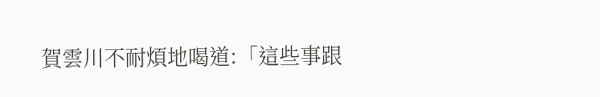賀雲川不耐煩地喝道:「這些事跟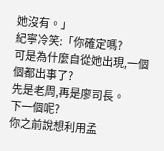她沒有。」
紀寧冷笑:「你確定嗎?
可是為什麼自從她出現,一個個都出事了?
先是老周,再是廖司長。
下一個呢?
你之前說想利用孟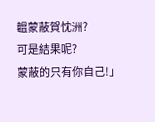韞蒙蔽賀忱洲?
可是結果呢?
蒙蔽的只有你自己!」